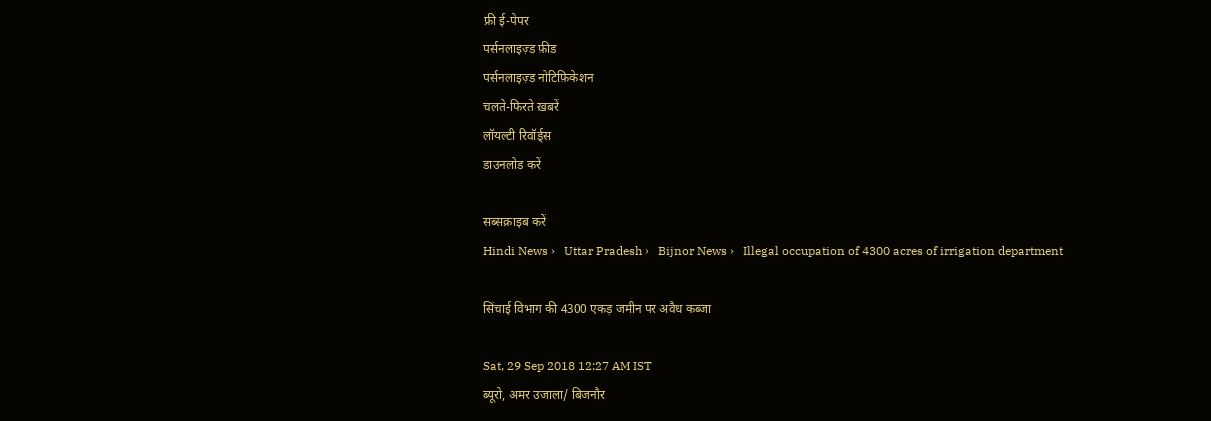फ्री ई-पेपर
पर्सनलाइज़्ड फ़ीड
पर्सनलाइज़्ड नोटिफ़िकेशन
चलते-फिरते ख़बरें
लॉयल्टी रिवॉर्ड्स
डाउनलोड करें

सब्सक्राइब करें
Hindi News ›   Uttar Pradesh ›   Bijnor News ›   Illegal occupation of 4300 acres of irrigation department

सिंचाई विभाग की 4300 एकड़ जमीन पर अवैध कब्जा

Sat, 29 Sep 2018 12:27 AM IST
ब्यूरो, अमर उजाला/ बिजनौर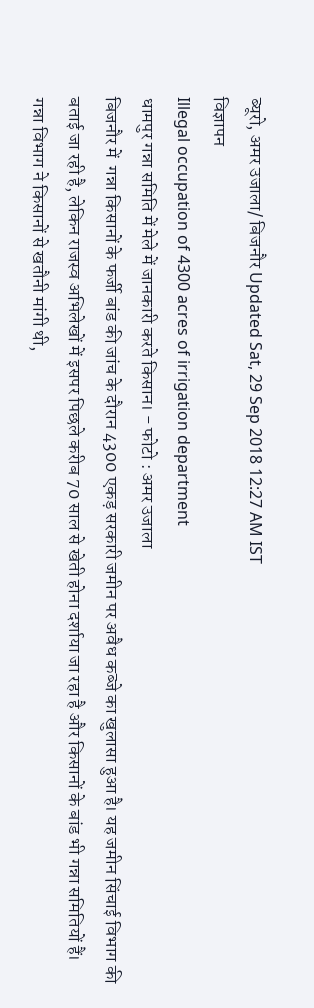ब्यूरो, अमर उजाला/ बिजनौर Updated Sat, 29 Sep 2018 12:27 AM IST
विज्ञापन
Illegal occupation of 4300 acres of irrigation department
धामपुर गन्ना समिति में मेले में जानकारी करते किसान। - फोटो : अमर उजाला
बिजनौर में  गन्ना किसानों के फर्जी बांड की जांच के दौरान 4300 एकड़ सरकारी जमीन पर अवैध कब्जे का खुलासा हुआ है। यह जमीन सिंचाई विभाग की बताई जा रही है, लेकिन राजस्व अभिलेखों में इसपर पिछले करीब 70 साल से खेती होना दर्शाया जा रहा है और किसानों के बांड भी गन्ना समितियों हैं। गन्ना विभाग ने किसानों से खतौनी मांगी थी,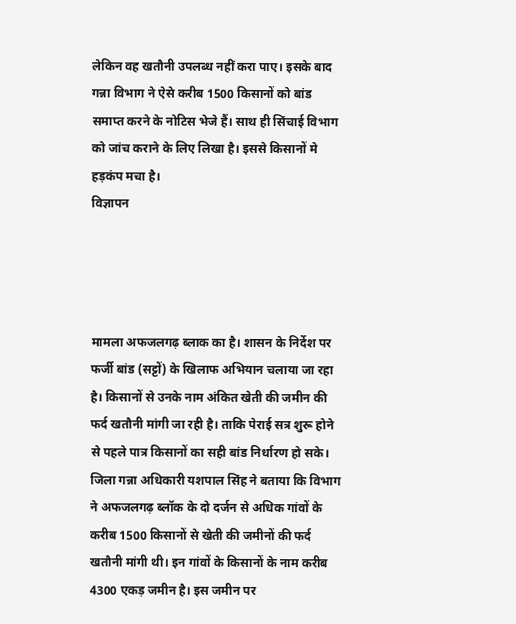लेकिन वह खतौनी उपलब्ध नहीं करा पाए। इसके बाद गन्ना विभाग ने ऐसे करीब 1500 किसानों को बांड समाप्त करने के नोटिस भेजे हैं। साथ ही सिंचाई विभाग को जांच कराने के लिए लिखा है। इससे किसानों मे हड़कंप मचा है।
विज्ञापन




मामला अफजलगढ़ ब्लाक का है। शासन के निर्देश पर फर्जी बांड (सट्टों) के खिलाफ अभियान चलाया जा रहा है। किसानों से उनके नाम अंकित खेती की जमीन की फर्द खतौनी मांगी जा रही है। ताकि पेराई सत्र शुरू होने से पहले पात्र किसानों का सही बांड निर्धारण हो सके। जिला गन्ना अधिकारी यशपाल सिंह ने बताया कि विभाग ने अफजलगढ़ ब्लॉक के दो दर्जन से अधिक गांवों के करीब 1500 किसानों से खेती की जमीनों की फर्द खतौनी मांगी थी। इन गांवों के किसानों के नाम करीब 4300 एकड़ जमीन है। इस जमीन पर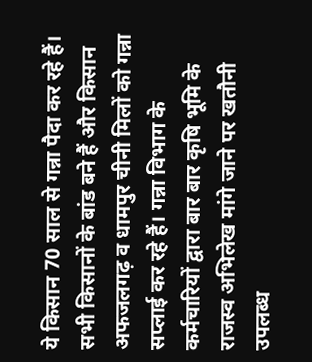ये किसान 70 साल से गन्ना पैदा कर रहे हैं। सभी किसानों के बांड बने हैं और किसान अफजलगढ़ व धामपुर चीनी मिलों को गन्ना सप्लाई कर रहे हैं। गन्ना विभाग के कर्मचारियों द्वारा बार बार कृषि भूमि के राजस्व अभिलेख मांगे जाने पर खतौनी उपलब्ध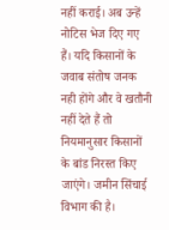नहीं कराई। अब उन्हें नोटिस भेज दिए गए हैं। यदि किसानों के जवाब संतोष जनक नही होंगे और वे खतौनी नहीं देते हैं तो नियमानुसार किसानों के बांड निरस्त किए जाएंगे। जमीन सिंचाई विभाग की है।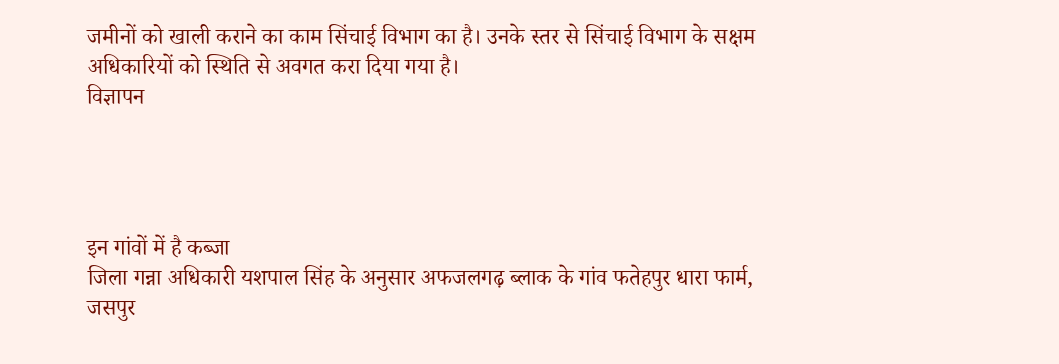जमीनों को खाली कराने का काम सिंचाई विभाग का है। उनके स्तर से सिंचाई विभाग के सक्षम अधिकारियों को स्थिति से अवगत करा दिया गया है।
विज्ञापन




इन गांवों में है कब्जा
जिला गन्ना अधिकारी यशपाल सिंह के अनुसार अफजलगढ़ ब्लाक के गांव फतेहपुर धारा फार्म, जसपुर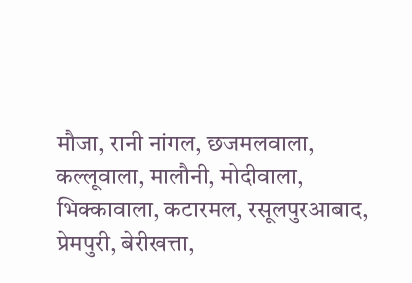मौजा, रानी नांगल, छजमलवाला, कल्लूवाला, मालौनी, मोदीवाला, भिक्कावाला, कटारमल, रसूलपुरआबाद, प्रेमपुरी, बेरीखत्ता,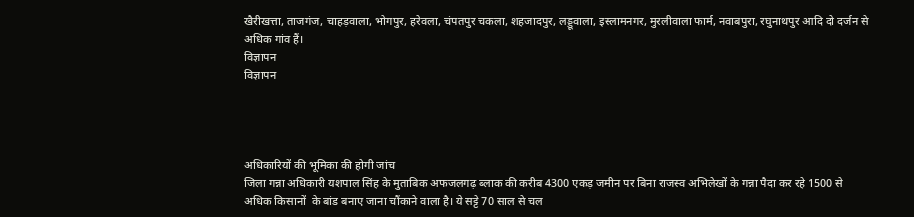खैरीखत्ता, ताजगंज, चाहड़वाला, भोगपुर, हरेवला, चंपतपुर चकला, शहजादपुर, लड्डूवाला, इस्लामनगर, मुरलीवाला फार्म, नवाबपुरा, रघुनाथपुर आदि दो दर्जन से अधिक गांव हैं।
विज्ञापन
विज्ञापन




अधिकारियों की भूमिका की होगी जांच
जिला गन्ना अधिकारी यशपाल सिंह के मुताबिक अफजलगढ़ ब्लाक की करीब 4300 एकड़ जमीन पर बिना राजस्व अभिलेखों के गन्ना पैदा कर रहे 1500 से अधिक किसानों  के बांड बनाए जाना चौंकाने वाला है। ये सट्टे 70 साल से चल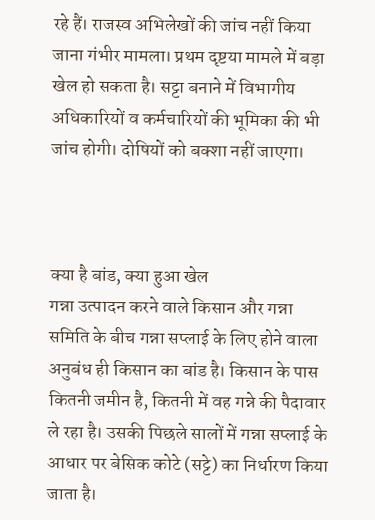रहे हैं। राजस्व अभिलेखों की जांच नहीं किया जाना गंभीर मामला। प्रथम दृष्टया मामले में बड़ा खेल हो सकता है। सट्टा बनाने में विभागीय अधिकारियों व कर्मचारियों की भूमिका की भी जांच होगी। दोषियों को बक्शा नहीं जाएगा।



क्या है बांड, क्या हुआ खेल
गन्ना उत्पादन करने वाले किसान और गन्ना समिति के बीच गन्ना सप्लाई के लिए होने वाला अनुबंध ही किसान का बांड है। किसान के पास कितनी जमीन है, कितनी में वह गन्ने की पैदावार ले रहा है। उसकी पिछले सालों में गन्ना सप्लाई के आधार पर बेसिक कोटे (सट्टे) का निर्धारण किया जाता है।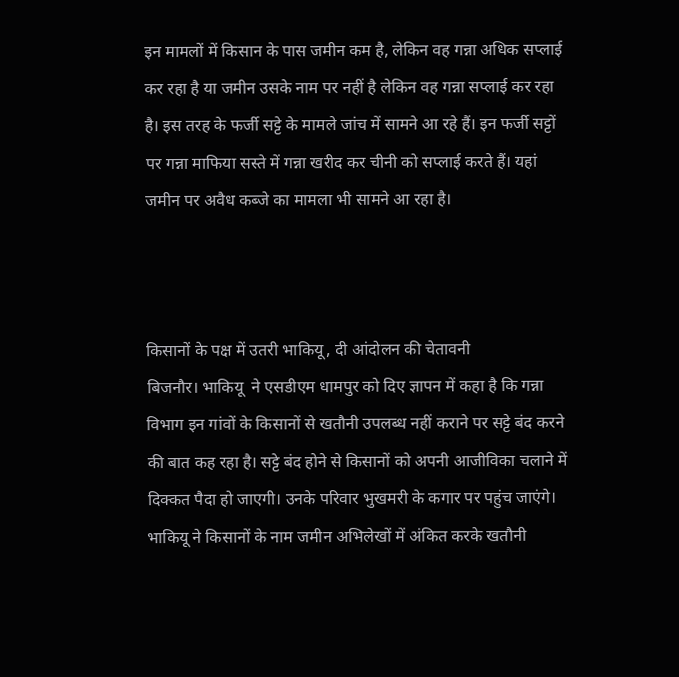इन मामलों में किसान के पास जमीन कम है, लेकिन वह गन्ना अधिक सप्लाई कर रहा है या जमीन उसके नाम पर नहीं है लेकिन वह गन्ना सप्लाई कर रहा है। इस तरह के फर्जी सट्टे के मामले जांच में सामने आ रहे हैं। इन फर्जी सट्टों पर गन्ना माफिया सस्ते में गन्ना खरीद कर चीनी को सप्लाई करते हैं। यहां जमीन पर अवैध कब्जे का मामला भी सामने आ रहा है।



किसानों के पक्ष में उतरी भाकियू, दी आंदोलन की चेतावनी
बिजनौर। भाकियू  ने एसडीएम धामपुर को दिए ज्ञापन में कहा है कि गन्ना विभाग इन गांवों के किसानों से खतौनी उपलब्ध नहीं कराने पर सट्टे बंद करने की बात कह रहा है। सट्टे बंद होने से किसानों को अपनी आजीविका चलाने में दिक्कत पैदा हो जाएगी। उनके परिवार भुखमरी के कगार पर पहुंच जाएंगे। भाकियू ने किसानों के नाम जमीन अभिलेखों में अंकित करके खतौनी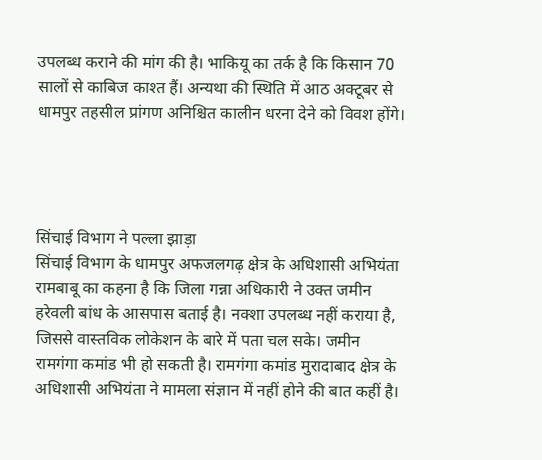उपलब्ध कराने की मांग की है। भाकियू का तर्क है कि किसान 70 सालों से काबिज काश्त हैं। अन्यथा की स्थिति में आठ अक्टूबर से धामपुर तहसील प्रांगण अनिश्चित कालीन धरना देने को विवश होंगे।




सिंचाई विभाग ने पल्ला झाड़ा
सिंचाई विभाग के धामपुर अफजलगढ़ क्षेत्र के अधिशासी अभियंता रामबाबू का कहना है कि जिला गन्ना अधिकारी ने उक्त जमीन हरेवली बांध के आसपास बताई है। नक्शा उपलब्ध नहीं कराया है, जिससे वास्तविक लोकेशन के बारे में पता चल सके। जमीन रामगंगा कमांड भी हो सकती है। रामगंगा कमांड मुरादाबाद क्षेत्र के अधिशासी अभियंता ने मामला संज्ञान में नहीं होने की बात कहीं है।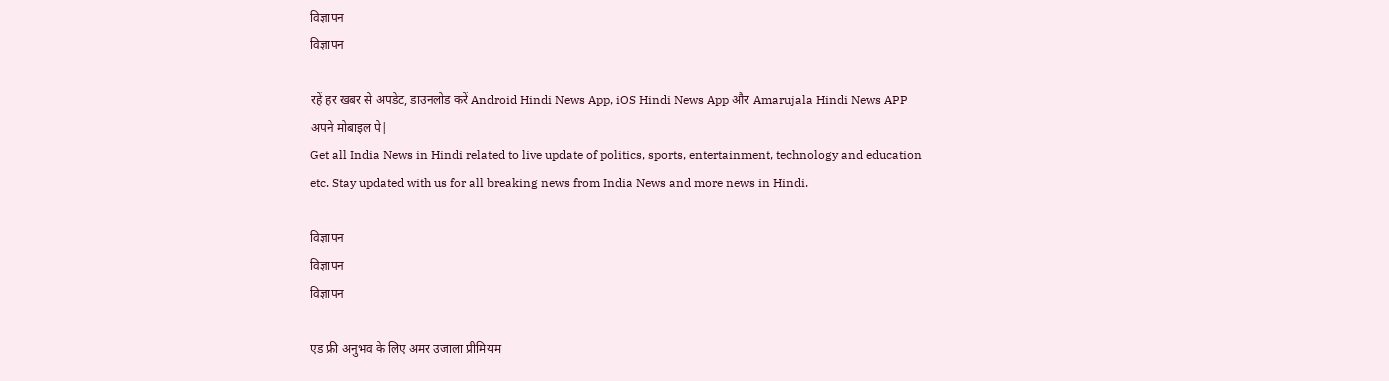विज्ञापन
विज्ञापन

रहें हर खबर से अपडेट, डाउनलोड करें Android Hindi News App, iOS Hindi News App और Amarujala Hindi News APP अपने मोबाइल पे|
Get all India News in Hindi related to live update of politics, sports, entertainment, technology and education etc. Stay updated with us for all breaking news from India News and more news in Hindi.

विज्ञापन
विज्ञापन
विज्ञापन

एड फ्री अनुभव के लिए अमर उजाला प्रीमियम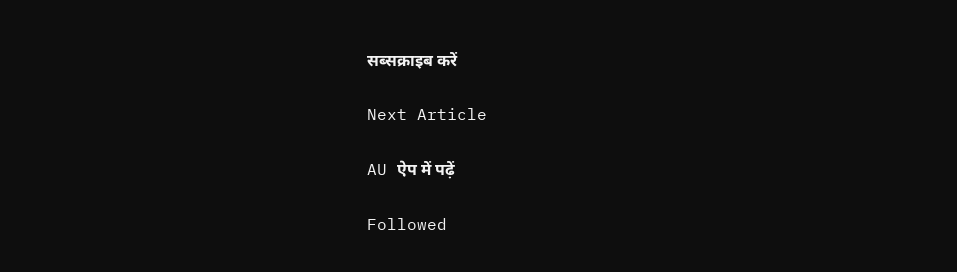सब्सक्राइब करें

Next Article

AU ऐप में पढ़ें

Followed